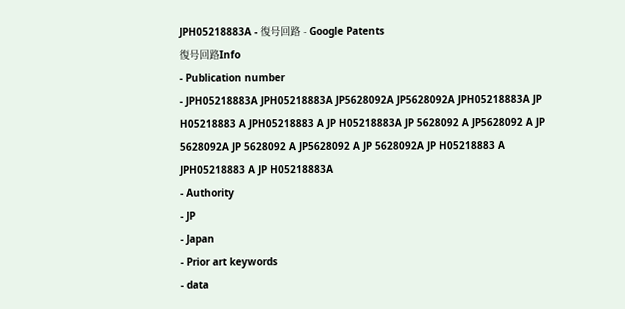JPH05218883A - 復号回路 - Google Patents
復号回路Info
- Publication number
- JPH05218883A JPH05218883A JP5628092A JP5628092A JPH05218883A JP H05218883 A JPH05218883 A JP H05218883A JP 5628092 A JP5628092 A JP 5628092A JP 5628092 A JP5628092 A JP 5628092A JP H05218883 A JPH05218883 A JP H05218883A
- Authority
- JP
- Japan
- Prior art keywords
- data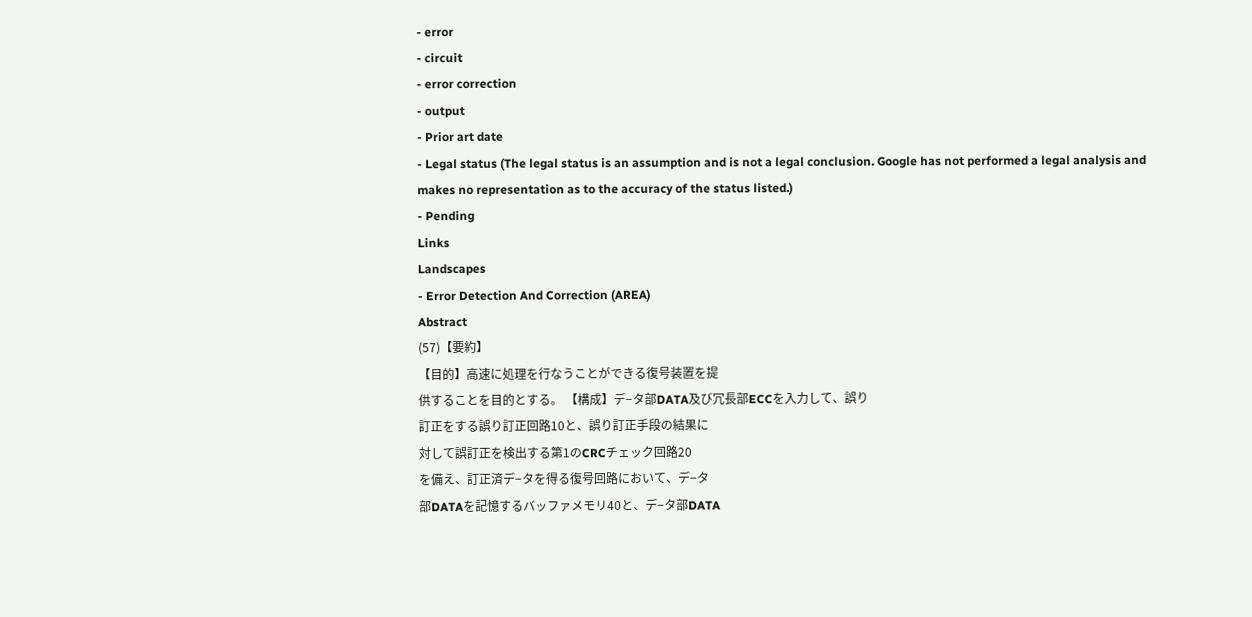- error
- circuit
- error correction
- output
- Prior art date
- Legal status (The legal status is an assumption and is not a legal conclusion. Google has not performed a legal analysis and makes no representation as to the accuracy of the status listed.)
- Pending
Links
Landscapes
- Error Detection And Correction (AREA)
Abstract
(57)【要約】
【目的】高速に処理を行なうことができる復号装置を提
供することを目的とする。 【構成】デ−タ部DATA及び冗長部ECCを入力して、誤り
訂正をする誤り訂正回路10と、誤り訂正手段の結果に
対して誤訂正を検出する第1のCRCチェック回路20
を備え、訂正済デ−タを得る復号回路において、デ−タ
部DATAを記憶するバッファメモリ40と、デ−タ部DATA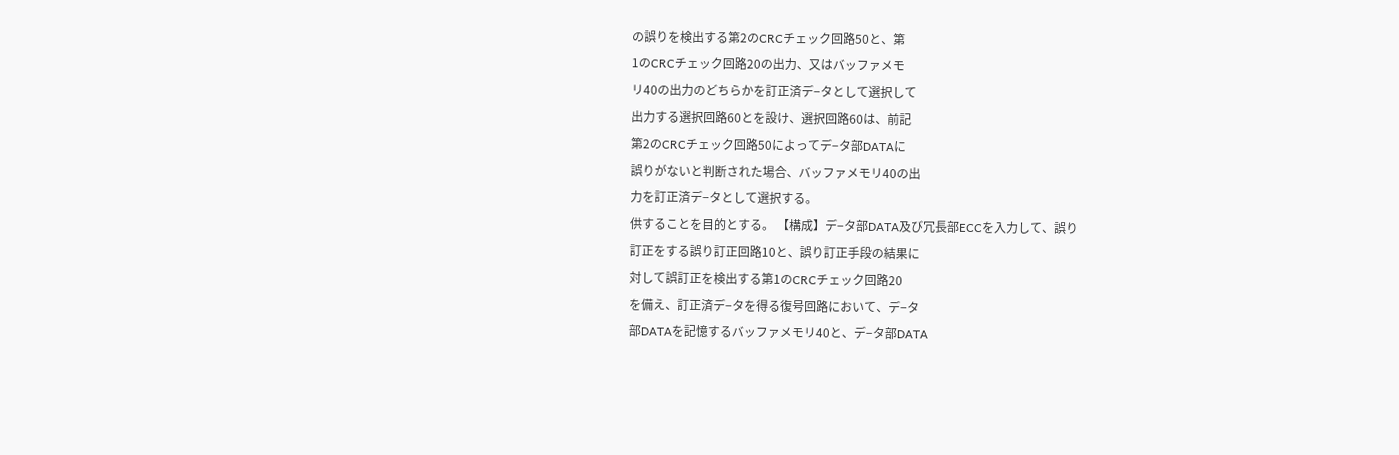の誤りを検出する第2のCRCチェック回路50と、第
1のCRCチェック回路20の出力、又はバッファメモ
リ40の出力のどちらかを訂正済デ−タとして選択して
出力する選択回路60とを設け、選択回路60は、前記
第2のCRCチェック回路50によってデ−タ部DATAに
誤りがないと判断された場合、バッファメモリ40の出
力を訂正済デ−タとして選択する。
供することを目的とする。 【構成】デ−タ部DATA及び冗長部ECCを入力して、誤り
訂正をする誤り訂正回路10と、誤り訂正手段の結果に
対して誤訂正を検出する第1のCRCチェック回路20
を備え、訂正済デ−タを得る復号回路において、デ−タ
部DATAを記憶するバッファメモリ40と、デ−タ部DATA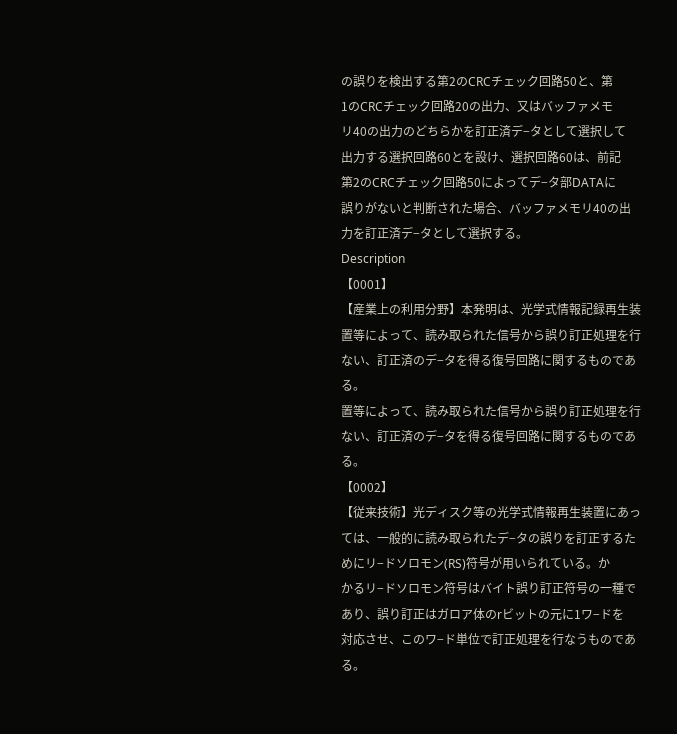の誤りを検出する第2のCRCチェック回路50と、第
1のCRCチェック回路20の出力、又はバッファメモ
リ40の出力のどちらかを訂正済デ−タとして選択して
出力する選択回路60とを設け、選択回路60は、前記
第2のCRCチェック回路50によってデ−タ部DATAに
誤りがないと判断された場合、バッファメモリ40の出
力を訂正済デ−タとして選択する。
Description
【0001】
【産業上の利用分野】本発明は、光学式情報記録再生装
置等によって、読み取られた信号から誤り訂正処理を行
ない、訂正済のデ−タを得る復号回路に関するものであ
る。
置等によって、読み取られた信号から誤り訂正処理を行
ない、訂正済のデ−タを得る復号回路に関するものであ
る。
【0002】
【従来技術】光ディスク等の光学式情報再生装置にあっ
ては、一般的に読み取られたデ−タの誤りを訂正するた
めにリ−ドソロモン(RS)符号が用いられている。か
かるリ−ドソロモン符号はバイト誤り訂正符号の一種で
あり、誤り訂正はガロア体のrビットの元に1ワ−ドを
対応させ、このワ−ド単位で訂正処理を行なうものであ
る。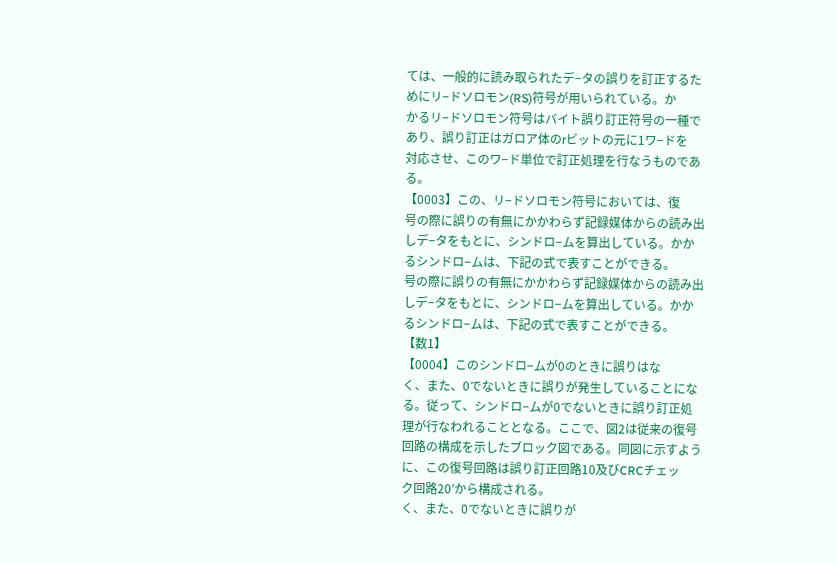ては、一般的に読み取られたデ−タの誤りを訂正するた
めにリ−ドソロモン(RS)符号が用いられている。か
かるリ−ドソロモン符号はバイト誤り訂正符号の一種で
あり、誤り訂正はガロア体のrビットの元に1ワ−ドを
対応させ、このワ−ド単位で訂正処理を行なうものであ
る。
【0003】この、リ−ドソロモン符号においては、復
号の際に誤りの有無にかかわらず記録媒体からの読み出
しデ−タをもとに、シンドロ−ムを算出している。かか
るシンドロ−ムは、下記の式で表すことができる。
号の際に誤りの有無にかかわらず記録媒体からの読み出
しデ−タをもとに、シンドロ−ムを算出している。かか
るシンドロ−ムは、下記の式で表すことができる。
【数1】
【0004】このシンドロ−ムが0のときに誤りはな
く、また、0でないときに誤りが発生していることにな
る。従って、シンドロ−ムが0でないときに誤り訂正処
理が行なわれることとなる。ここで、図2は従来の復号
回路の構成を示したブロック図である。同図に示すよう
に、この復号回路は誤り訂正回路10及びCRCチェッ
ク回路20’から構成される。
く、また、0でないときに誤りが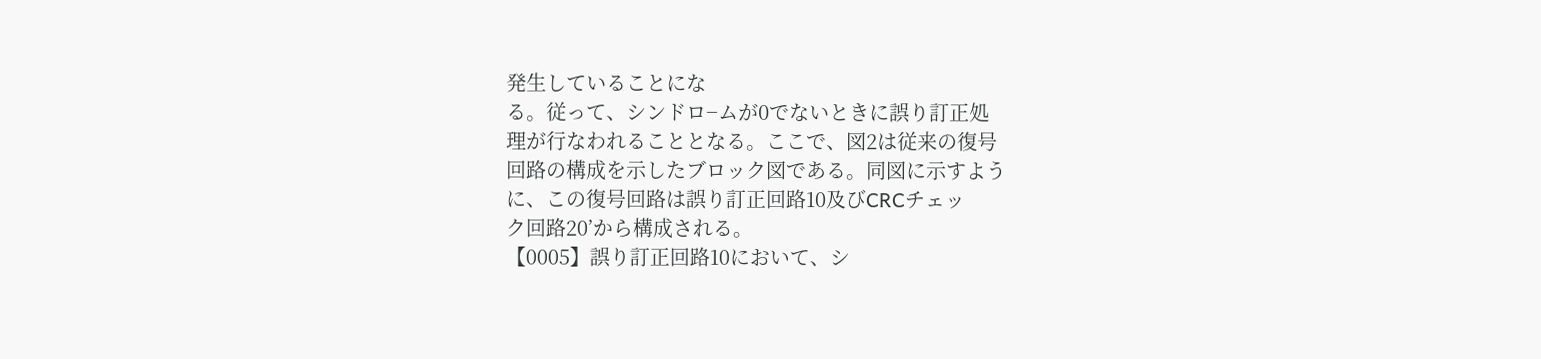発生していることにな
る。従って、シンドロ−ムが0でないときに誤り訂正処
理が行なわれることとなる。ここで、図2は従来の復号
回路の構成を示したブロック図である。同図に示すよう
に、この復号回路は誤り訂正回路10及びCRCチェッ
ク回路20’から構成される。
【0005】誤り訂正回路10において、シ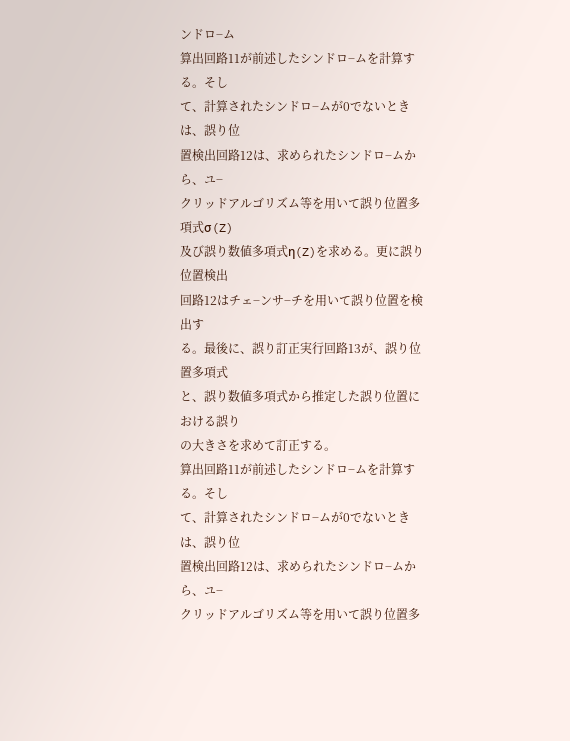ンドロ−ム
算出回路11が前述したシンドロ−ムを計算する。そし
て、計算されたシンドロ−ムが0でないときは、誤り位
置検出回路12は、求められたシンドロ−ムから、ユ−
クリッドアルゴリズム等を用いて誤り位置多項式σ(Z)
及び誤り数値多項式η(Z)を求める。更に誤り位置検出
回路12はチェ−ンサ−チを用いて誤り位置を検出す
る。最後に、誤り訂正実行回路13が、誤り位置多項式
と、誤り数値多項式から推定した誤り位置における誤り
の大きさを求めて訂正する。
算出回路11が前述したシンドロ−ムを計算する。そし
て、計算されたシンドロ−ムが0でないときは、誤り位
置検出回路12は、求められたシンドロ−ムから、ユ−
クリッドアルゴリズム等を用いて誤り位置多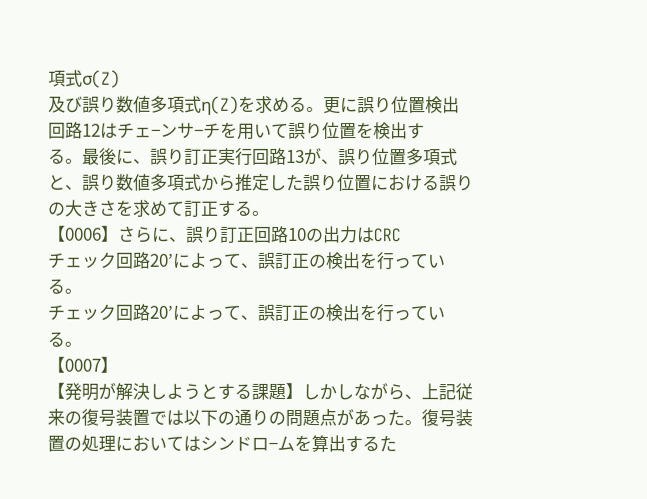項式σ(Z)
及び誤り数値多項式η(Z)を求める。更に誤り位置検出
回路12はチェ−ンサ−チを用いて誤り位置を検出す
る。最後に、誤り訂正実行回路13が、誤り位置多項式
と、誤り数値多項式から推定した誤り位置における誤り
の大きさを求めて訂正する。
【0006】さらに、誤り訂正回路10の出力はCRC
チェック回路20’によって、誤訂正の検出を行ってい
る。
チェック回路20’によって、誤訂正の検出を行ってい
る。
【0007】
【発明が解決しようとする課題】しかしながら、上記従
来の復号装置では以下の通りの問題点があった。復号装
置の処理においてはシンドロ−ムを算出するた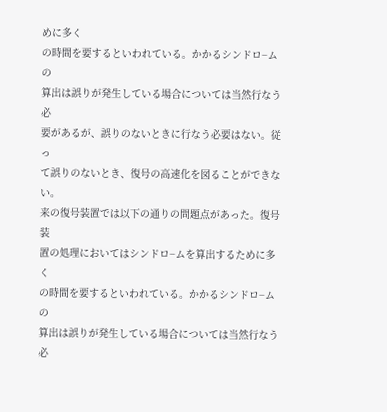めに多く
の時間を要するといわれている。かかるシンドロ−ムの
算出は誤りが発生している場合については当然行なう必
要があるが、誤りのないときに行なう必要はない。従っ
て誤りのないとき、復号の高速化を図ることができな
い。
来の復号装置では以下の通りの問題点があった。復号装
置の処理においてはシンドロ−ムを算出するために多く
の時間を要するといわれている。かかるシンドロ−ムの
算出は誤りが発生している場合については当然行なう必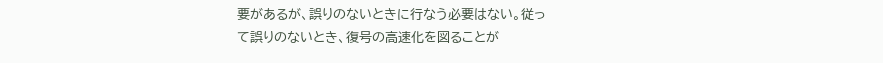要があるが、誤りのないときに行なう必要はない。従っ
て誤りのないとき、復号の高速化を図ることが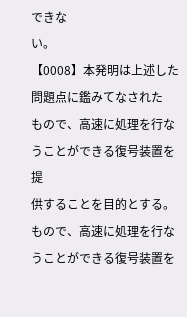できな
い。
【0008】本発明は上述した問題点に鑑みてなされた
もので、高速に処理を行なうことができる復号装置を提
供することを目的とする。
もので、高速に処理を行なうことができる復号装置を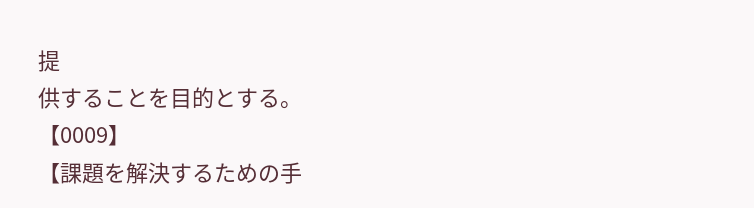提
供することを目的とする。
【0009】
【課題を解決するための手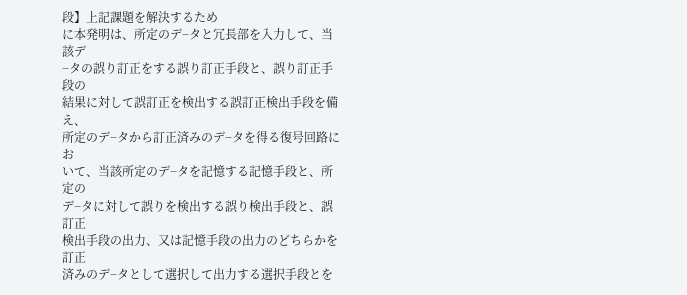段】上記課題を解決するため
に本発明は、所定のデ−タと冗長部を入力して、当該デ
−タの誤り訂正をする誤り訂正手段と、誤り訂正手段の
結果に対して誤訂正を検出する誤訂正検出手段を備え、
所定のデ−タから訂正済みのデ−タを得る復号回路にお
いて、当該所定のデ−タを記憶する記憶手段と、所定の
デ−タに対して誤りを検出する誤り検出手段と、誤訂正
検出手段の出力、又は記憶手段の出力のどちらかを訂正
済みのデ−タとして選択して出力する選択手段とを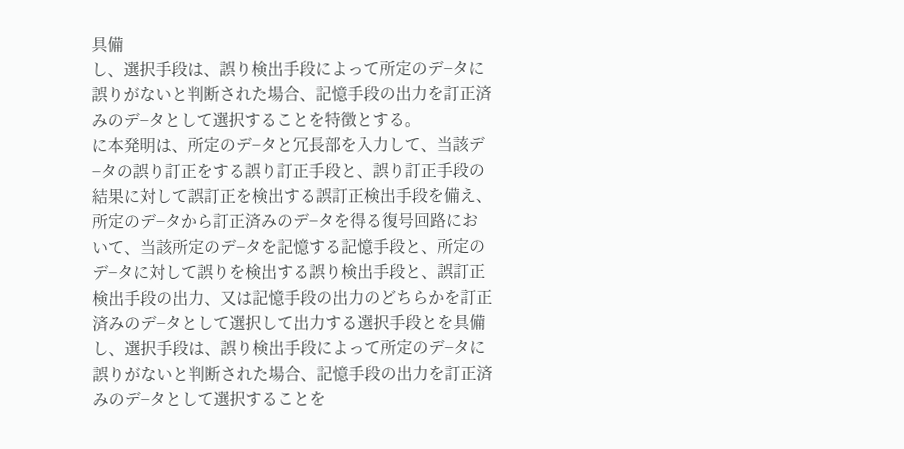具備
し、選択手段は、誤り検出手段によって所定のデ−タに
誤りがないと判断された場合、記憶手段の出力を訂正済
みのデ−タとして選択することを特徴とする。
に本発明は、所定のデ−タと冗長部を入力して、当該デ
−タの誤り訂正をする誤り訂正手段と、誤り訂正手段の
結果に対して誤訂正を検出する誤訂正検出手段を備え、
所定のデ−タから訂正済みのデ−タを得る復号回路にお
いて、当該所定のデ−タを記憶する記憶手段と、所定の
デ−タに対して誤りを検出する誤り検出手段と、誤訂正
検出手段の出力、又は記憶手段の出力のどちらかを訂正
済みのデ−タとして選択して出力する選択手段とを具備
し、選択手段は、誤り検出手段によって所定のデ−タに
誤りがないと判断された場合、記憶手段の出力を訂正済
みのデ−タとして選択することを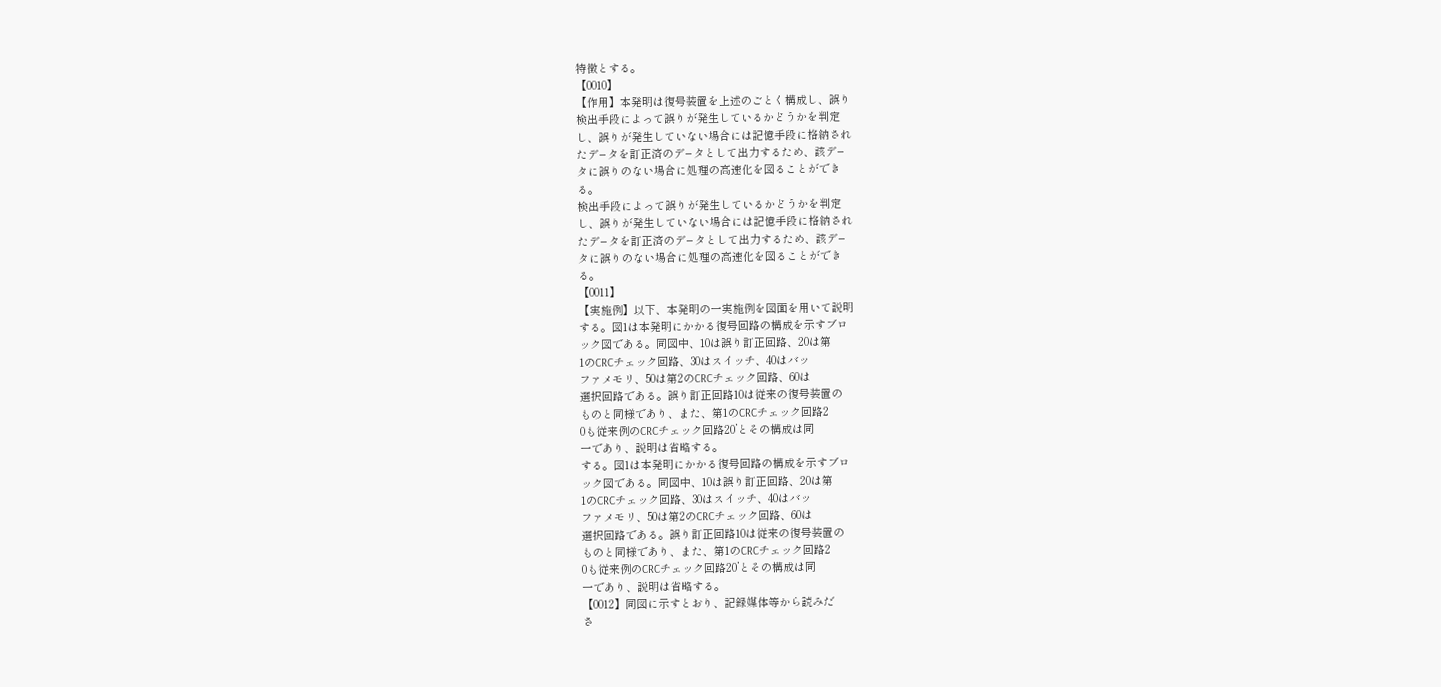特徴とする。
【0010】
【作用】本発明は復号装置を上述のごとく構成し、誤り
検出手段によって誤りが発生しているかどうかを判定
し、誤りが発生していない場合には記憶手段に格納され
たデ−タを訂正済のデ−タとして出力するため、該デ−
タに誤りのない場合に処理の高速化を図ることができ
る。
検出手段によって誤りが発生しているかどうかを判定
し、誤りが発生していない場合には記憶手段に格納され
たデ−タを訂正済のデ−タとして出力するため、該デ−
タに誤りのない場合に処理の高速化を図ることができ
る。
【0011】
【実施例】以下、本発明の一実施例を図面を用いて説明
する。図1は本発明にかかる復号回路の構成を示すブロ
ック図である。同図中、10は誤り訂正回路、20は第
1のCRCチェック回路、30はスイッチ、40はバッ
ファメモリ、50は第2のCRCチェック回路、60は
選択回路である。誤り訂正回路10は従来の復号装置の
ものと同様であり、また、第1のCRCチェック回路2
0も従来例のCRCチェック回路20’とその構成は同
一であり、説明は省略する。
する。図1は本発明にかかる復号回路の構成を示すブロ
ック図である。同図中、10は誤り訂正回路、20は第
1のCRCチェック回路、30はスイッチ、40はバッ
ファメモリ、50は第2のCRCチェック回路、60は
選択回路である。誤り訂正回路10は従来の復号装置の
ものと同様であり、また、第1のCRCチェック回路2
0も従来例のCRCチェック回路20’とその構成は同
一であり、説明は省略する。
【0012】同図に示すとおり、記録媒体等から読みだ
さ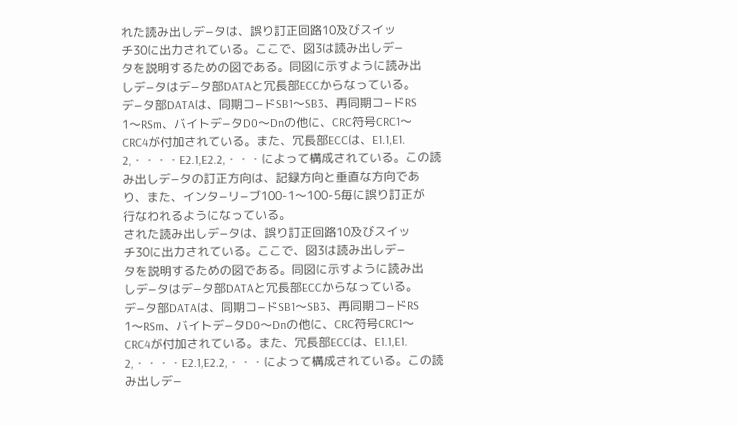れた読み出しデ−タは、誤り訂正回路10及びスイッ
チ30に出力されている。ここで、図3は読み出しデ−
タを説明するための図である。同図に示すように読み出
しデ−タはデ−タ部DATAと冗長部ECCからなっている。
デ−タ部DATAは、同期コ−ドSB1〜SB3、再同期コ−ドRS
1〜RSm、バイトデ−タD0〜Dnの他に、CRC符号CRC1〜
CRC4が付加されている。また、冗長部ECCは、E1.1,E1.
2,・・・・E2.1,E2.2,・・・によって構成されている。この読
み出しデ−タの訂正方向は、記録方向と垂直な方向であ
り、また、インタ−リ−ブ100-1〜100-5毎に誤り訂正が
行なわれるようになっている。
された読み出しデ−タは、誤り訂正回路10及びスイッ
チ30に出力されている。ここで、図3は読み出しデ−
タを説明するための図である。同図に示すように読み出
しデ−タはデ−タ部DATAと冗長部ECCからなっている。
デ−タ部DATAは、同期コ−ドSB1〜SB3、再同期コ−ドRS
1〜RSm、バイトデ−タD0〜Dnの他に、CRC符号CRC1〜
CRC4が付加されている。また、冗長部ECCは、E1.1,E1.
2,・・・・E2.1,E2.2,・・・によって構成されている。この読
み出しデ−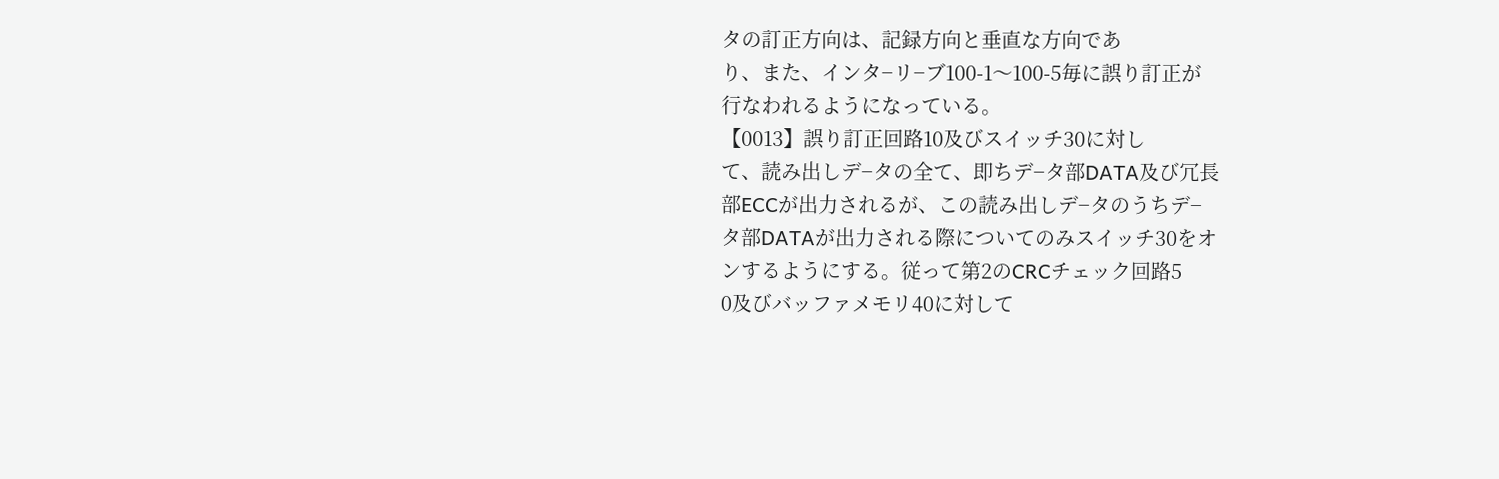タの訂正方向は、記録方向と垂直な方向であ
り、また、インタ−リ−ブ100-1〜100-5毎に誤り訂正が
行なわれるようになっている。
【0013】誤り訂正回路10及びスイッチ30に対し
て、読み出しデ−タの全て、即ちデ−タ部DATA及び冗長
部ECCが出力されるが、この読み出しデ−タのうちデ−
タ部DATAが出力される際についてのみスイッチ30をオ
ンするようにする。従って第2のCRCチェック回路5
0及びバッファメモリ40に対して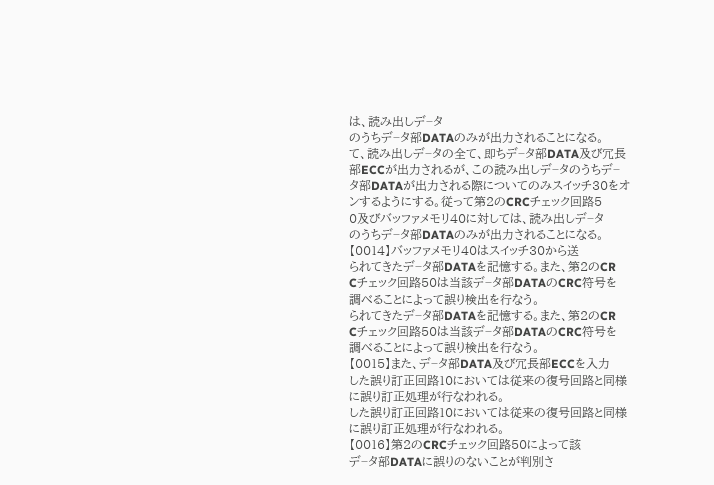は、読み出しデ−タ
のうちデ−タ部DATAのみが出力されることになる。
て、読み出しデ−タの全て、即ちデ−タ部DATA及び冗長
部ECCが出力されるが、この読み出しデ−タのうちデ−
タ部DATAが出力される際についてのみスイッチ30をオ
ンするようにする。従って第2のCRCチェック回路5
0及びバッファメモリ40に対しては、読み出しデ−タ
のうちデ−タ部DATAのみが出力されることになる。
【0014】バッファメモリ40はスイッチ30から送
られてきたデ−タ部DATAを記憶する。また、第2のCR
Cチェック回路50は当該デ−タ部DATAのCRC符号を
調べることによって誤り検出を行なう。
られてきたデ−タ部DATAを記憶する。また、第2のCR
Cチェック回路50は当該デ−タ部DATAのCRC符号を
調べることによって誤り検出を行なう。
【0015】また、デ−タ部DATA及び冗長部ECCを入力
した誤り訂正回路10においては従来の復号回路と同様
に誤り訂正処理が行なわれる。
した誤り訂正回路10においては従来の復号回路と同様
に誤り訂正処理が行なわれる。
【0016】第2のCRCチェック回路50によって該
デ−タ部DATAに誤りのないことが判別さ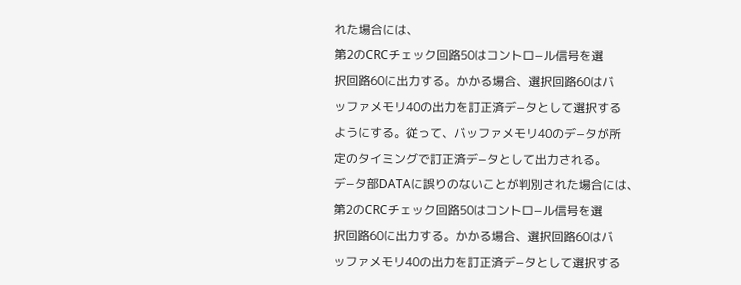れた場合には、
第2のCRCチェック回路50はコントロ−ル信号を選
択回路60に出力する。かかる場合、選択回路60はバ
ッファメモリ40の出力を訂正済デ−タとして選択する
ようにする。従って、バッファメモリ40のデ−タが所
定のタイミングで訂正済デ−タとして出力される。
デ−タ部DATAに誤りのないことが判別された場合には、
第2のCRCチェック回路50はコントロ−ル信号を選
択回路60に出力する。かかる場合、選択回路60はバ
ッファメモリ40の出力を訂正済デ−タとして選択する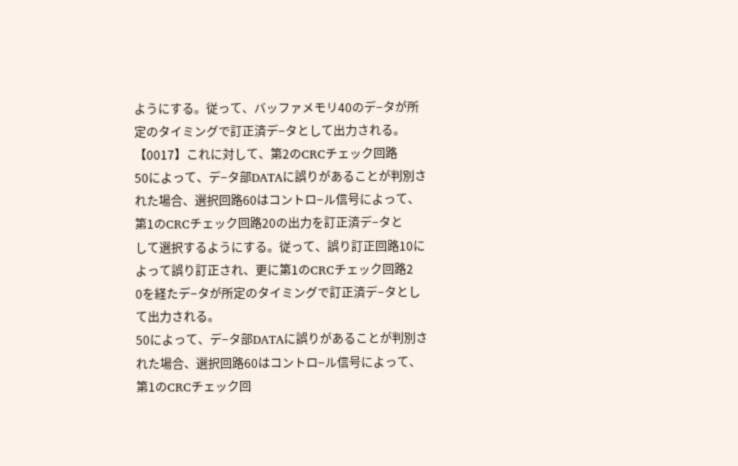ようにする。従って、バッファメモリ40のデ−タが所
定のタイミングで訂正済デ−タとして出力される。
【0017】これに対して、第2のCRCチェック回路
50によって、デ−タ部DATAに誤りがあることが判別さ
れた場合、選択回路60はコントロ−ル信号によって、
第1のCRCチェック回路20の出力を訂正済デ−タと
して選択するようにする。従って、誤り訂正回路10に
よって誤り訂正され、更に第1のCRCチェック回路2
0を経たデ−タが所定のタイミングで訂正済デ−タとし
て出力される。
50によって、デ−タ部DATAに誤りがあることが判別さ
れた場合、選択回路60はコントロ−ル信号によって、
第1のCRCチェック回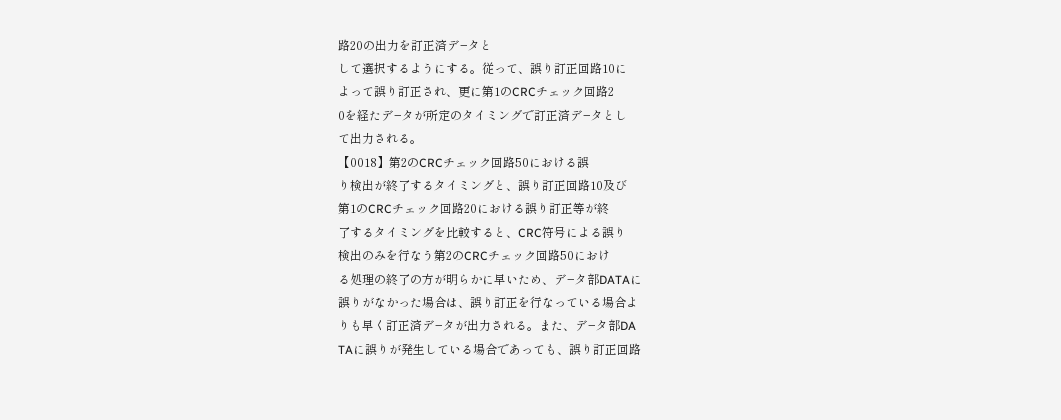路20の出力を訂正済デ−タと
して選択するようにする。従って、誤り訂正回路10に
よって誤り訂正され、更に第1のCRCチェック回路2
0を経たデ−タが所定のタイミングで訂正済デ−タとし
て出力される。
【0018】第2のCRCチェック回路50における誤
り検出が終了するタイミングと、誤り訂正回路10及び
第1のCRCチェック回路20における誤り訂正等が終
了するタイミングを比較すると、CRC符号による誤り
検出のみを行なう第2のCRCチェック回路50におけ
る処理の終了の方が明らかに早いため、デ−タ部DATAに
誤りがなかった場合は、誤り訂正を行なっている場合よ
りも早く訂正済デ−タが出力される。また、デ−タ部DA
TAに誤りが発生している場合であっても、誤り訂正回路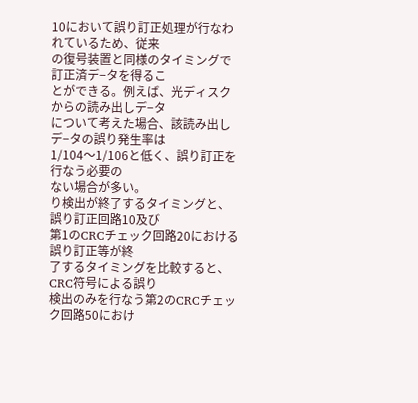10において誤り訂正処理が行なわれているため、従来
の復号装置と同様のタイミングで訂正済デ−タを得るこ
とができる。例えば、光ディスクからの読み出しデ−タ
について考えた場合、該読み出しデ−タの誤り発生率は
1/104〜1/106と低く、誤り訂正を行なう必要の
ない場合が多い。
り検出が終了するタイミングと、誤り訂正回路10及び
第1のCRCチェック回路20における誤り訂正等が終
了するタイミングを比較すると、CRC符号による誤り
検出のみを行なう第2のCRCチェック回路50におけ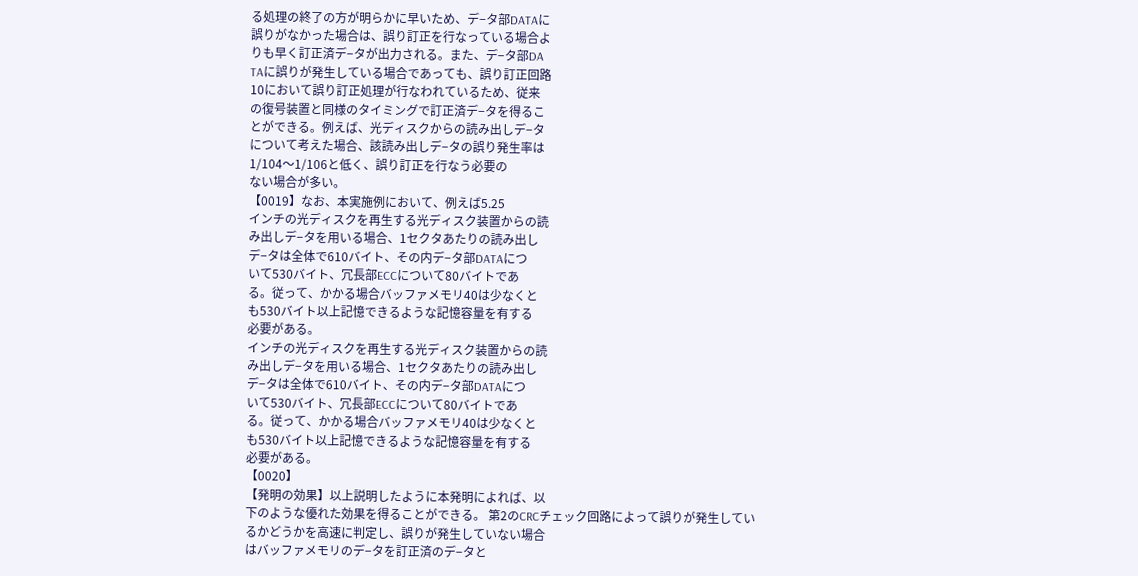る処理の終了の方が明らかに早いため、デ−タ部DATAに
誤りがなかった場合は、誤り訂正を行なっている場合よ
りも早く訂正済デ−タが出力される。また、デ−タ部DA
TAに誤りが発生している場合であっても、誤り訂正回路
10において誤り訂正処理が行なわれているため、従来
の復号装置と同様のタイミングで訂正済デ−タを得るこ
とができる。例えば、光ディスクからの読み出しデ−タ
について考えた場合、該読み出しデ−タの誤り発生率は
1/104〜1/106と低く、誤り訂正を行なう必要の
ない場合が多い。
【0019】なお、本実施例において、例えば5.25
インチの光ディスクを再生する光ディスク装置からの読
み出しデ−タを用いる場合、1セクタあたりの読み出し
デ−タは全体で610バイト、その内デ−タ部DATAにつ
いて530バイト、冗長部ECCについて80バイトであ
る。従って、かかる場合バッファメモリ40は少なくと
も530バイト以上記憶できるような記憶容量を有する
必要がある。
インチの光ディスクを再生する光ディスク装置からの読
み出しデ−タを用いる場合、1セクタあたりの読み出し
デ−タは全体で610バイト、その内デ−タ部DATAにつ
いて530バイト、冗長部ECCについて80バイトであ
る。従って、かかる場合バッファメモリ40は少なくと
も530バイト以上記憶できるような記憶容量を有する
必要がある。
【0020】
【発明の効果】以上説明したように本発明によれば、以
下のような優れた効果を得ることができる。 第2のCRCチェック回路によって誤りが発生してい
るかどうかを高速に判定し、誤りが発生していない場合
はバッファメモリのデ−タを訂正済のデ−タと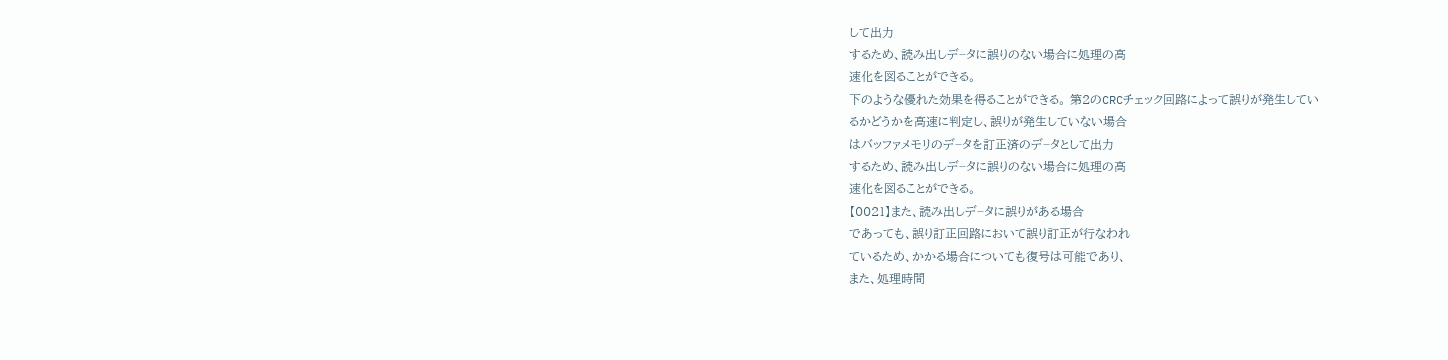して出力
するため、読み出しデ−タに誤りのない場合に処理の高
速化を図ることができる。
下のような優れた効果を得ることができる。 第2のCRCチェック回路によって誤りが発生してい
るかどうかを高速に判定し、誤りが発生していない場合
はバッファメモリのデ−タを訂正済のデ−タとして出力
するため、読み出しデ−タに誤りのない場合に処理の高
速化を図ることができる。
【0021】また、読み出しデ−タに誤りがある場合
であっても、誤り訂正回路において誤り訂正が行なわれ
ているため、かかる場合についても復号は可能であり、
また、処理時間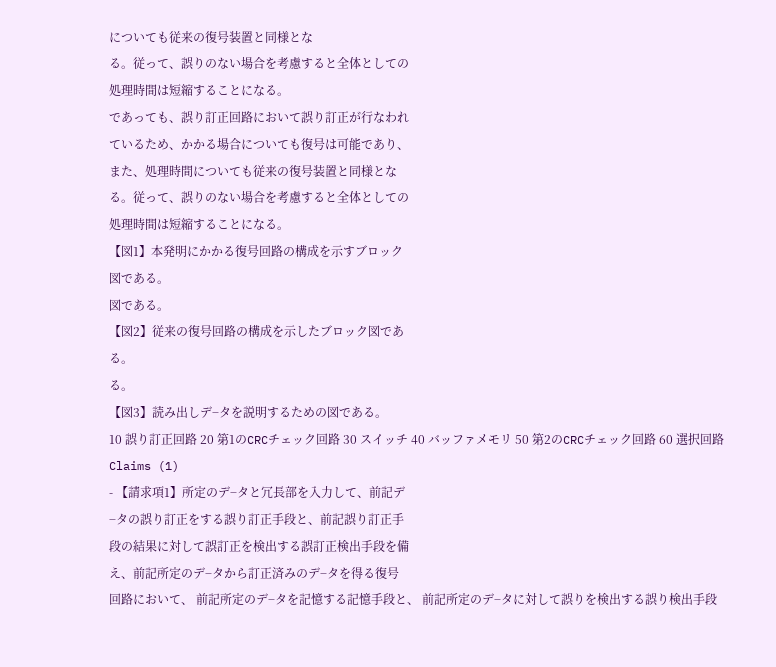についても従来の復号装置と同様とな
る。従って、誤りのない場合を考慮すると全体としての
処理時間は短縮することになる。
であっても、誤り訂正回路において誤り訂正が行なわれ
ているため、かかる場合についても復号は可能であり、
また、処理時間についても従来の復号装置と同様とな
る。従って、誤りのない場合を考慮すると全体としての
処理時間は短縮することになる。
【図1】本発明にかかる復号回路の構成を示すブロック
図である。
図である。
【図2】従来の復号回路の構成を示したブロック図であ
る。
る。
【図3】読み出しデ−タを説明するための図である。
10 誤り訂正回路 20 第1のCRCチェック回路 30 スイッチ 40 バッファメモリ 50 第2のCRCチェック回路 60 選択回路
Claims (1)
- 【請求項1】所定のデ−タと冗長部を入力して、前記デ
−タの誤り訂正をする誤り訂正手段と、前記誤り訂正手
段の結果に対して誤訂正を検出する誤訂正検出手段を備
え、前記所定のデ−タから訂正済みのデ−タを得る復号
回路において、 前記所定のデ−タを記憶する記憶手段と、 前記所定のデ−タに対して誤りを検出する誤り検出手段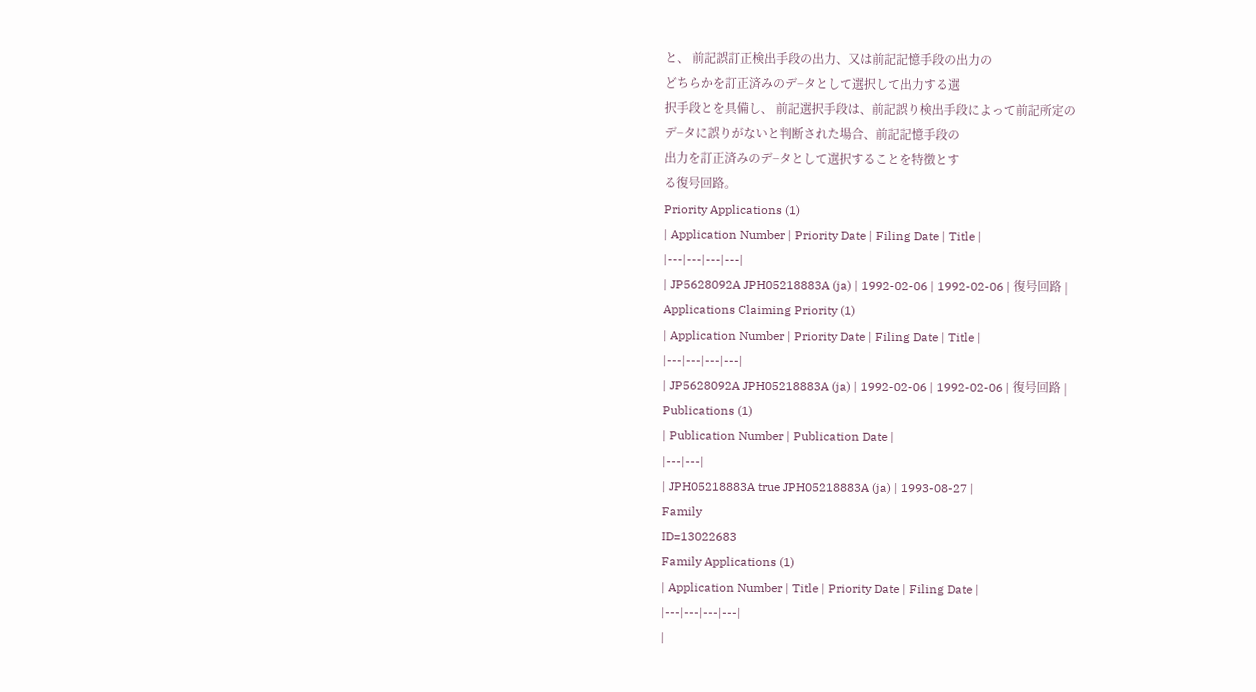と、 前記誤訂正検出手段の出力、又は前記記憶手段の出力の
どちらかを訂正済みのデ−タとして選択して出力する選
択手段とを具備し、 前記選択手段は、前記誤り検出手段によって前記所定の
デ−タに誤りがないと判断された場合、前記記憶手段の
出力を訂正済みのデ−タとして選択することを特徴とす
る復号回路。
Priority Applications (1)
| Application Number | Priority Date | Filing Date | Title |
|---|---|---|---|
| JP5628092A JPH05218883A (ja) | 1992-02-06 | 1992-02-06 | 復号回路 |
Applications Claiming Priority (1)
| Application Number | Priority Date | Filing Date | Title |
|---|---|---|---|
| JP5628092A JPH05218883A (ja) | 1992-02-06 | 1992-02-06 | 復号回路 |
Publications (1)
| Publication Number | Publication Date |
|---|---|
| JPH05218883A true JPH05218883A (ja) | 1993-08-27 |
Family
ID=13022683
Family Applications (1)
| Application Number | Title | Priority Date | Filing Date |
|---|---|---|---|
|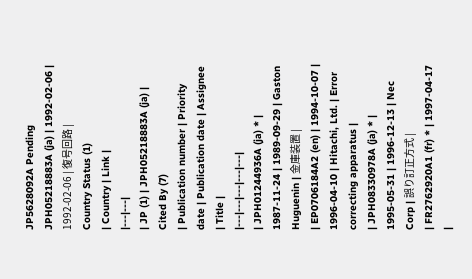JP5628092A Pending JPH05218883A (ja) | 1992-02-06 | 1992-02-06 | 復号回路 |
Country Status (1)
| Country | Link |
|---|---|
| JP (1) | JPH05218883A (ja) |
Cited By (7)
| Publication number | Priority date | Publication date | Assignee | Title |
|---|---|---|---|---|
| JPH01244936A (ja) * | 1987-11-24 | 1989-09-29 | Gaston Huguenin | 金庫装置 |
| EP0706184A2 (en) | 1994-10-07 | 1996-04-10 | Hitachi, Ltd. | Error correcting apparatus |
| JPH08330978A (ja) * | 1995-05-31 | 1996-12-13 | Nec Corp | 誤り訂正方式 |
| FR2762920A1 (fr) * | 1997-04-17 |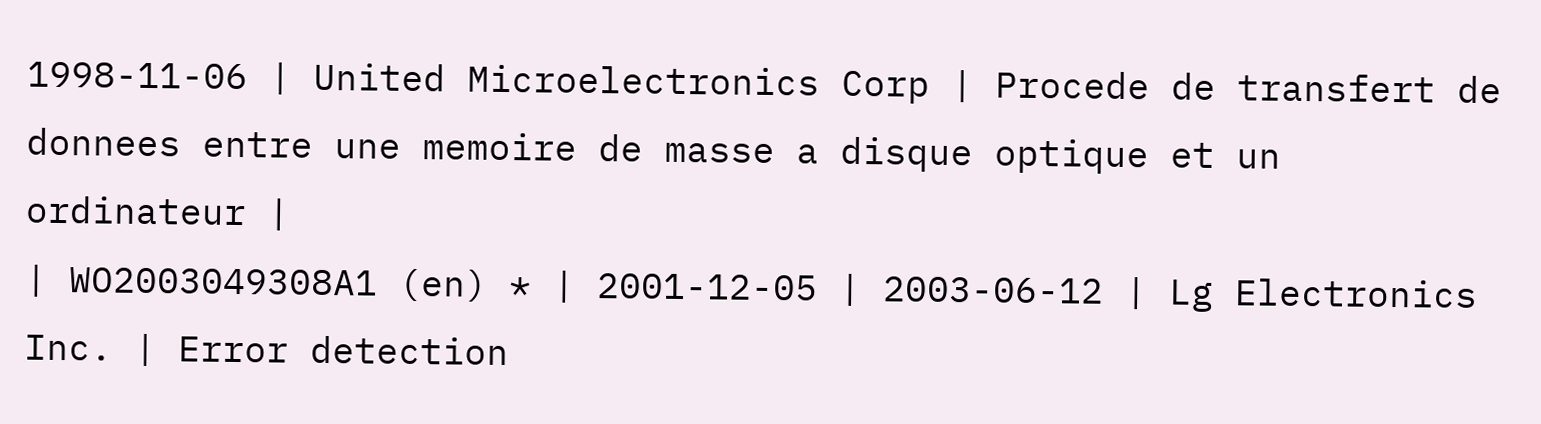1998-11-06 | United Microelectronics Corp | Procede de transfert de donnees entre une memoire de masse a disque optique et un ordinateur |
| WO2003049308A1 (en) * | 2001-12-05 | 2003-06-12 | Lg Electronics Inc. | Error detection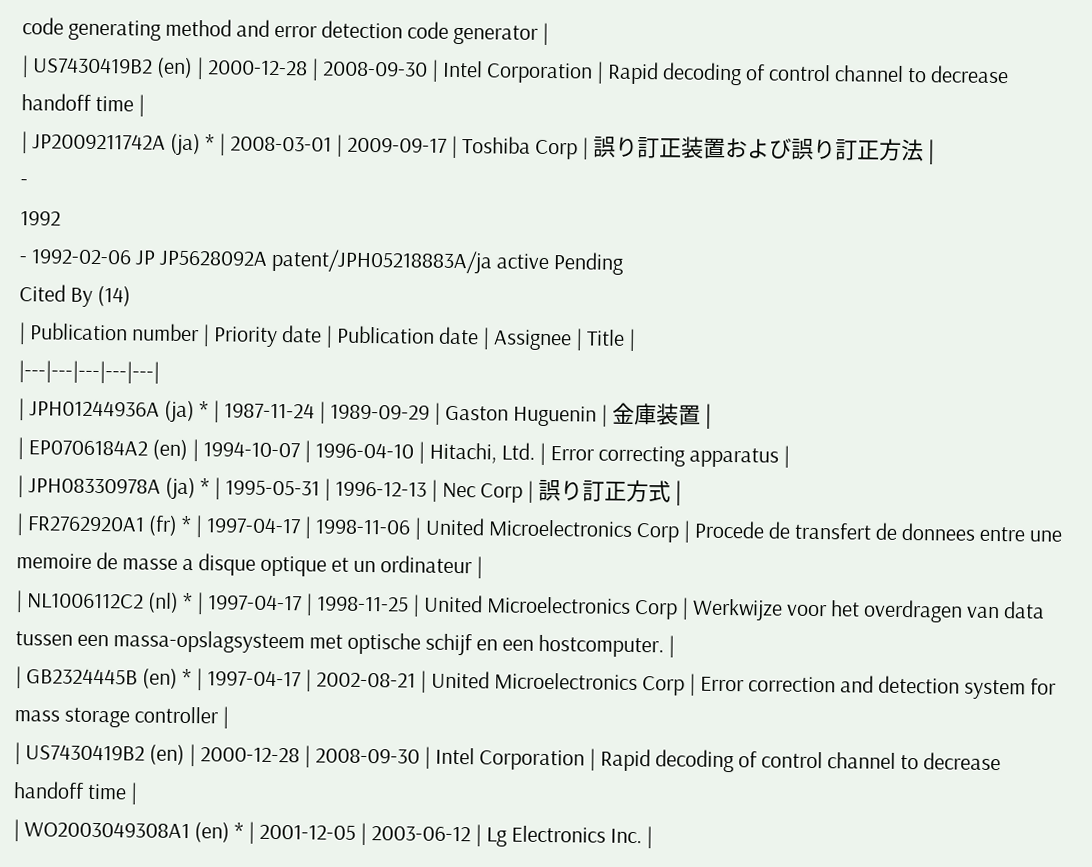code generating method and error detection code generator |
| US7430419B2 (en) | 2000-12-28 | 2008-09-30 | Intel Corporation | Rapid decoding of control channel to decrease handoff time |
| JP2009211742A (ja) * | 2008-03-01 | 2009-09-17 | Toshiba Corp | 誤り訂正装置および誤り訂正方法 |
-
1992
- 1992-02-06 JP JP5628092A patent/JPH05218883A/ja active Pending
Cited By (14)
| Publication number | Priority date | Publication date | Assignee | Title |
|---|---|---|---|---|
| JPH01244936A (ja) * | 1987-11-24 | 1989-09-29 | Gaston Huguenin | 金庫装置 |
| EP0706184A2 (en) | 1994-10-07 | 1996-04-10 | Hitachi, Ltd. | Error correcting apparatus |
| JPH08330978A (ja) * | 1995-05-31 | 1996-12-13 | Nec Corp | 誤り訂正方式 |
| FR2762920A1 (fr) * | 1997-04-17 | 1998-11-06 | United Microelectronics Corp | Procede de transfert de donnees entre une memoire de masse a disque optique et un ordinateur |
| NL1006112C2 (nl) * | 1997-04-17 | 1998-11-25 | United Microelectronics Corp | Werkwijze voor het overdragen van data tussen een massa-opslagsysteem met optische schijf en een hostcomputer. |
| GB2324445B (en) * | 1997-04-17 | 2002-08-21 | United Microelectronics Corp | Error correction and detection system for mass storage controller |
| US7430419B2 (en) | 2000-12-28 | 2008-09-30 | Intel Corporation | Rapid decoding of control channel to decrease handoff time |
| WO2003049308A1 (en) * | 2001-12-05 | 2003-06-12 | Lg Electronics Inc. |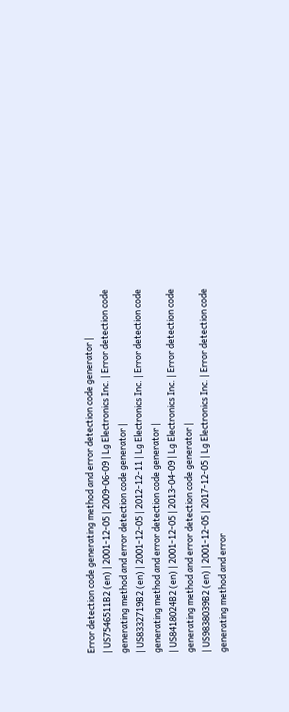Error detection code generating method and error detection code generator |
| US7546511B2 (en) | 2001-12-05 | 2009-06-09 | Lg Electronics Inc. | Error detection code generating method and error detection code generator |
| US8332719B2 (en) | 2001-12-05 | 2012-12-11 | Lg Electronics Inc. | Error detection code generating method and error detection code generator |
| US8418024B2 (en) | 2001-12-05 | 2013-04-09 | Lg Electronics Inc. | Error detection code generating method and error detection code generator |
| US9838039B2 (en) | 2001-12-05 | 2017-12-05 | Lg Electronics Inc. | Error detection code generating method and error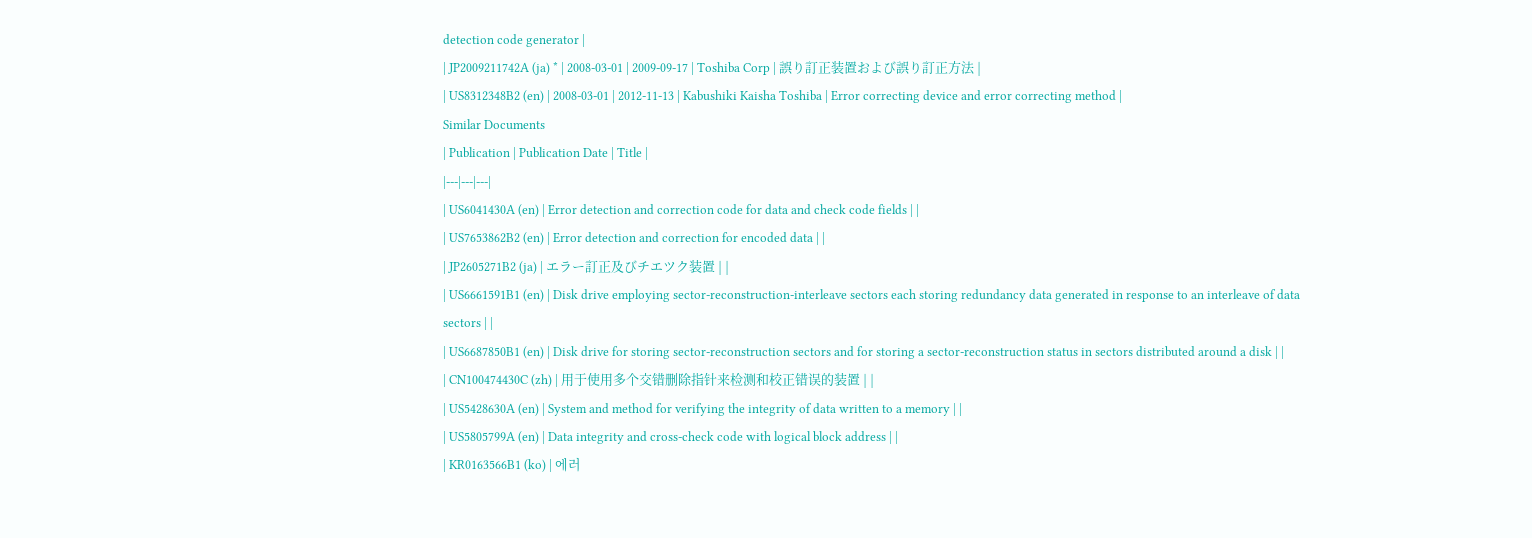detection code generator |
| JP2009211742A (ja) * | 2008-03-01 | 2009-09-17 | Toshiba Corp | 誤り訂正装置および誤り訂正方法 |
| US8312348B2 (en) | 2008-03-01 | 2012-11-13 | Kabushiki Kaisha Toshiba | Error correcting device and error correcting method |
Similar Documents
| Publication | Publication Date | Title |
|---|---|---|
| US6041430A (en) | Error detection and correction code for data and check code fields | |
| US7653862B2 (en) | Error detection and correction for encoded data | |
| JP2605271B2 (ja) | エラー訂正及びチエツク装置 | |
| US6661591B1 (en) | Disk drive employing sector-reconstruction-interleave sectors each storing redundancy data generated in response to an interleave of data sectors | |
| US6687850B1 (en) | Disk drive for storing sector-reconstruction sectors and for storing a sector-reconstruction status in sectors distributed around a disk | |
| CN100474430C (zh) | 用于使用多个交错删除指针来检测和校正错误的装置 | |
| US5428630A (en) | System and method for verifying the integrity of data written to a memory | |
| US5805799A (en) | Data integrity and cross-check code with logical block address | |
| KR0163566B1 (ko) | 에러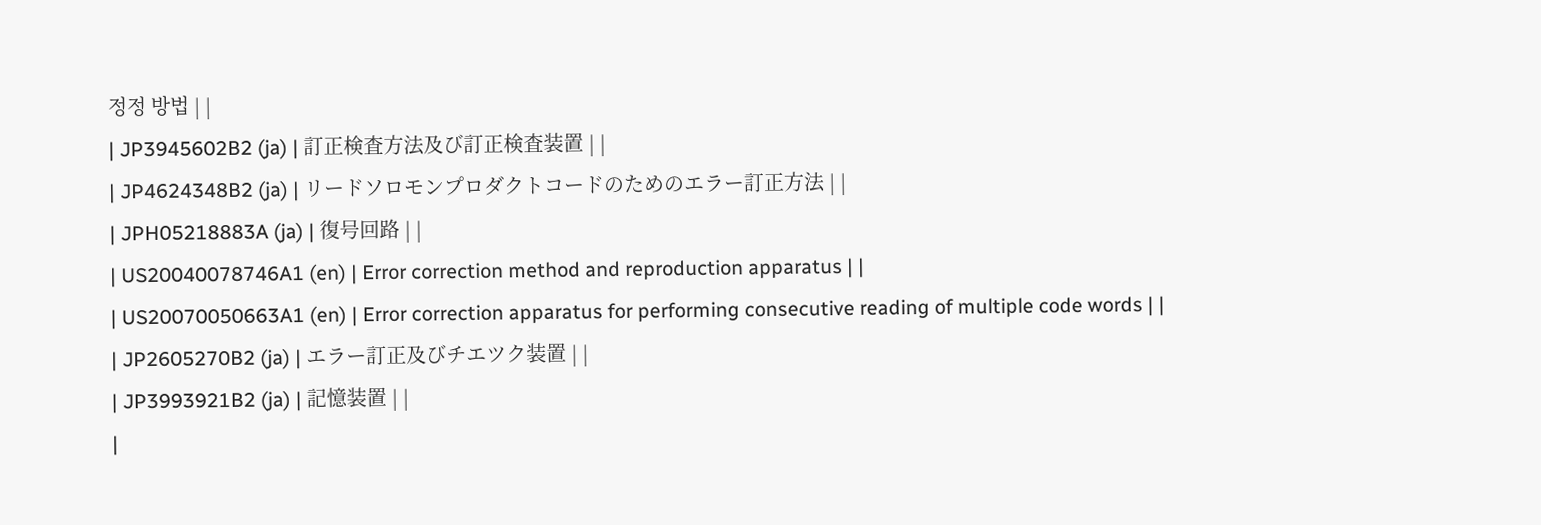정정 방법 | |
| JP3945602B2 (ja) | 訂正検査方法及び訂正検査装置 | |
| JP4624348B2 (ja) | リードソロモンプロダクトコードのためのエラー訂正方法 | |
| JPH05218883A (ja) | 復号回路 | |
| US20040078746A1 (en) | Error correction method and reproduction apparatus | |
| US20070050663A1 (en) | Error correction apparatus for performing consecutive reading of multiple code words | |
| JP2605270B2 (ja) | エラー訂正及びチエツク装置 | |
| JP3993921B2 (ja) | 記憶装置 | |
|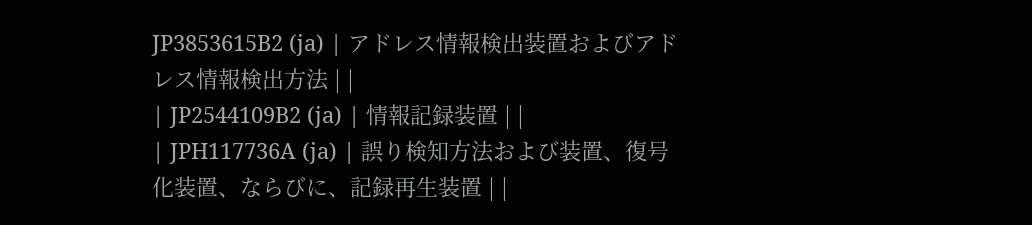JP3853615B2 (ja) | アドレス情報検出装置およびアドレス情報検出方法 | |
| JP2544109B2 (ja) | 情報記録装置 | |
| JPH117736A (ja) | 誤り検知方法および装置、復号化装置、ならびに、記録再生装置 | |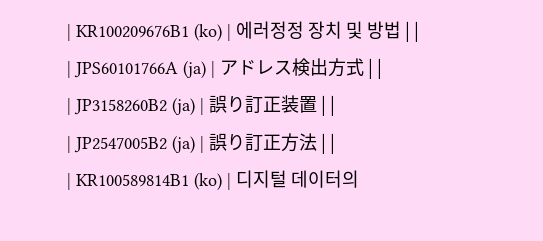| KR100209676B1 (ko) | 에러정정 장치 및 방법 | |
| JPS60101766A (ja) | アドレス検出方式 | |
| JP3158260B2 (ja) | 誤り訂正装置 | |
| JP2547005B2 (ja) | 誤り訂正方法 | |
| KR100589814B1 (ko) | 디지털 데이터의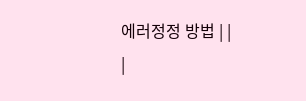에러정정 방법 | |
|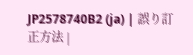JP2578740B2 (ja) | 誤り訂正方法 |